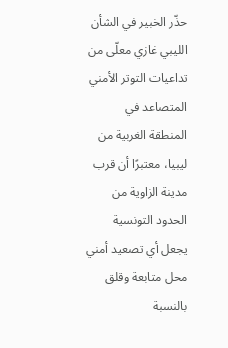حذّر الخبير في الشأن الليبي غازي معلّى من تداعيات التوتر الأمني المتصاعد في المنطقة الغربية من ليبيا، معتبرًا أن قرب مدينة الزاوية من الحدود التونسية يجعل أي تصعيد أمني محل متابعة وقلق بالنسبة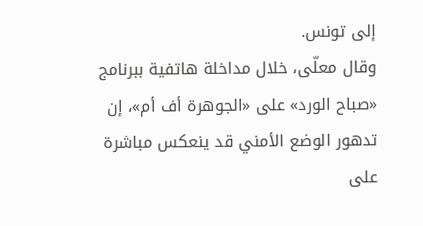إلى تونس.
وقال معلّى، خلال مداخلة هاتفية ببرنامج «صباح الورد» على «الجوهرة أف أم»، إن تدهور الوضع الأمني قد ينعكس مباشرة على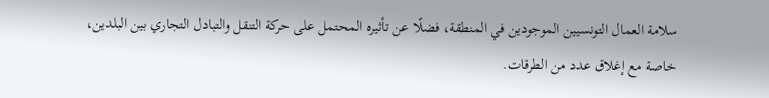سلامة العمال التونسيين الموجودين في المنطقة، فضلًا عن تأثيره المحتمل على حركة التنقل والتبادل التجاري بين البلدين، خاصة مع إغلاق عدد من الطرقات.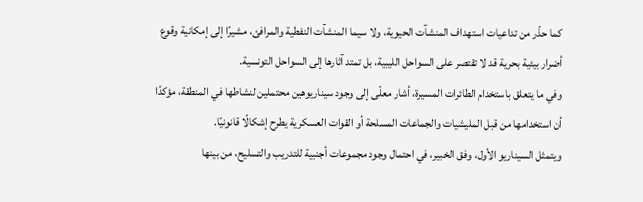كما حذّر من تداعيات استهداف المنشآت الحيوية، ولا سيما المنشآت النفطية والمرافئ، مشيرًا إلى إمكانية وقوع أضرار بيئية بحرية قد لا تقتصر على السواحل الليبية، بل تمتد آثارها إلى السواحل التونسية.
وفي ما يتعلق باستخدام الطائرات المسيرة، أشار معلّى إلى وجود سيناريوهين محتملين لنشاطها في المنطقة، مؤكدًا أن استخدامها من قبل المليشيات والجماعات المسلحة أو القوات العسكرية يطرح إشكالًا قانونيًا.
ويتمثل السيناريو الأول، وفق الخبير، في احتمال وجود مجموعات أجنبية للتدريب والتسليح، من بينها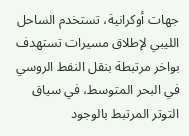جهات أوكرانية، تستخدم الساحل الليبي لإطلاق مسيرات تستهدف بواخر مرتبطة بنقل النفط الروسي في البحر المتوسط، في سياق التوتر المرتبط بالوجود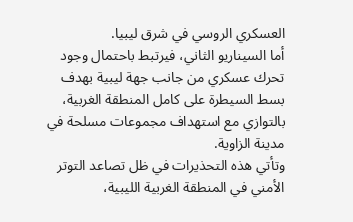العسكري الروسي في شرق ليبيا.
أما السيناريو الثاني، فيرتبط باحتمال وجود تحرك عسكري من جانب جهة ليبية بهدف بسط السيطرة على كامل المنطقة الغربية، بالتوازي مع استهداف مجموعات مسلحة في مدينة الزاوية.
وتأتي هذه التحذيرات في ظل تصاعد التوتر الأمني في المنطقة الغربية الليبية،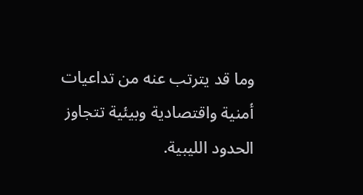وما قد يترتب عنه من تداعيات أمنية واقتصادية وبيئية تتجاوز الحدود الليبية.